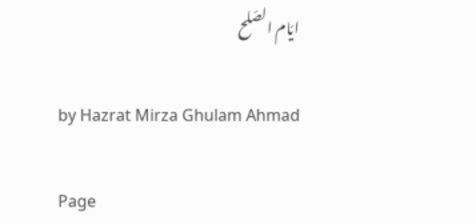ایّام الصّلح

by Hazrat Mirza Ghulam Ahmad

Page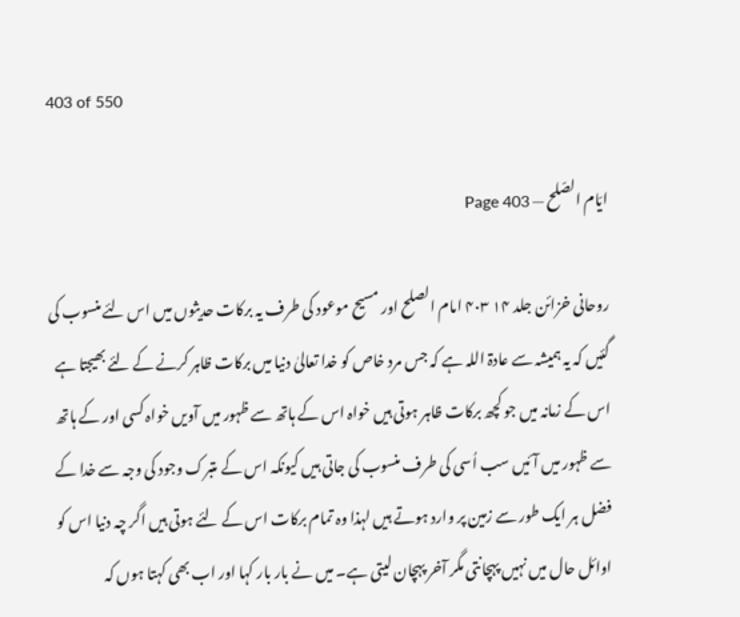403 of 550

ایّام الصّلح — Page 403

روحانی خزائن جلد ۱۴ ۴۰۳ امام الصلح اور مسیح موعود کی طرف یہ برکات حدیثوں میں اس لئے منسوب کی گئیں کہ یہ ہمیشہ سے عادۃ اللہ ہے کہ جس مرد خاص کو خدا تعالیٰ دنیا میں برکات ظاہر کرنے کے لئے بھیجتا ہے اس کے زمانہ میں جو کچھ برکات ظاہر ہوتی ہیں خواہ اس کے ہاتھ سے ظہور میں آویں خواہ کسی اور کے ہاتھ سے ظہور میں آئیں سب اُسی کی طرف منسوب کی جاتی ہیں کیونکہ اس کے متبرک وجود کی وجہ سے خدا کے فضل ہر ایک طور سے زمین پر وارد ہوتے ہیں لہذا وہ تمام برکات اس کے لئے ہوتی ہیں اگر چہ دنیا اس کو اوائل حال میں نہیں پہچانتی مگر آخر پہچان لیتی ہے۔ میں نے بار بار کہا اور اب بھی کہتا ہوں کہ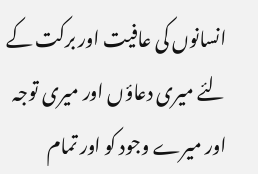انسانوں کی عافیت اور برکت کے لئے میری دعاؤں اور میری توجہ اور میرے وجود کو اور تمام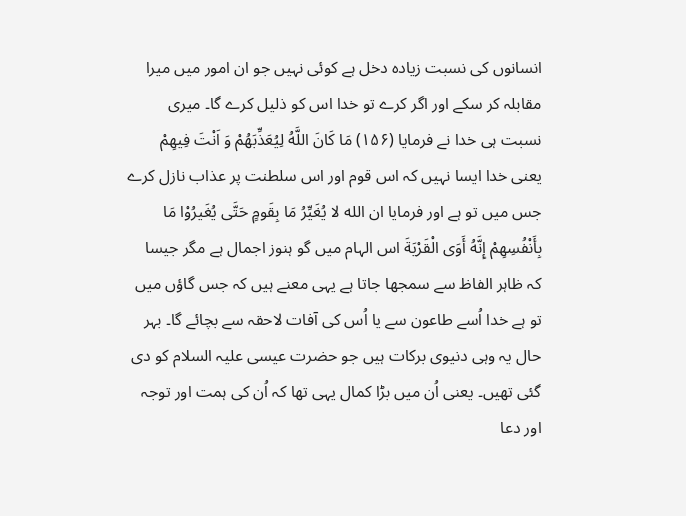انسانوں کی نسبت زیادہ دخل ہے کوئی نہیں جو ان امور میں میرا مقابلہ کر سکے اور اگر کرے تو خدا اس کو ذلیل کرے گا۔ میری نسبت ہی خدا نے فرمایا (۱۵۶) مَا كَانَ اللَّهُ لِيُعَذِّبَهُمْ وَ اَنْتَ فِيهِمْ یعنی خدا ایسا نہیں کہ اس قوم اور اس سلطنت پر عذاب نازل کرے جس میں تو ہے اور فرمایا ان الله لا يُغَيِّرُ مَا بِقَومٍ حَتَّى يُغَيرُوْا مَا بِأَنْفُسِهِمْ إِنَّهُ أَوَى الْقَرْيَةَ اس الہام میں گو ہنوز اجمال ہے مگر جیسا کہ ظاہر الفاظ سے سمجھا جاتا ہے یہی معنے ہیں کہ جس گاؤں میں تو ہے خدا اُسے طاعون سے یا اُس کی آفات لاحقہ سے بچائے گا۔ بہر حال یہ وہی دنیوی برکات ہیں جو حضرت عیسی علیہ السلام کو دی گئی تھیں۔ یعنی اُن میں بڑا کمال یہی تھا کہ اُن کی ہمت اور توجہ اور دعا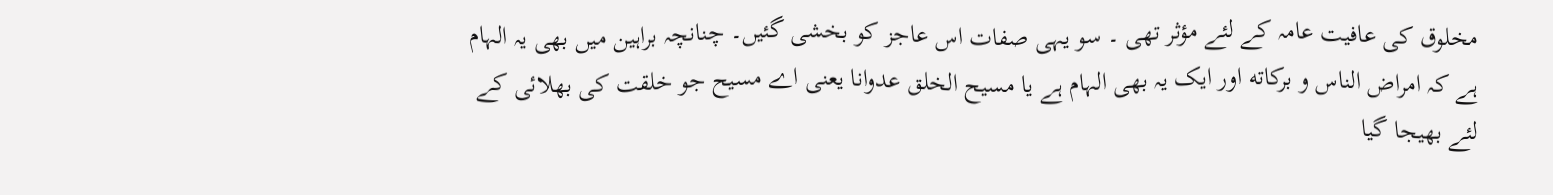مخلوق کی عافیت عامہ کے لئے مؤثر تھی ۔ سو یہی صفات اس عاجز کو بخشی گئیں۔ چنانچہ براہین میں بھی یہ الہام ہے کہ امراض الناس و برکاته اور ایک یہ بھی الہام ہے یا مسیح الخلق عدوانا یعنی اے مسیح جو خلقت کی بھلائی کے لئے بھیجا گیا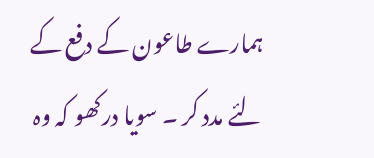ہمارے طاعون کے دفع کے لئے مدد کر ۔ سویا درکھو کہ وہ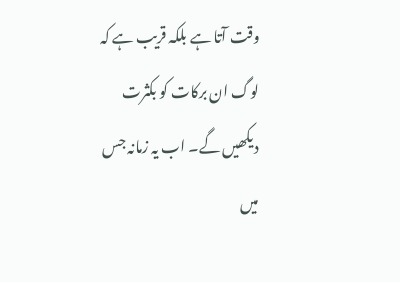وقت آتا ہے بلکہ قریب ہے کہ لوگ ان برکات کو بکثرت دیکھیں گے۔ اب یہ زمانہ جس میں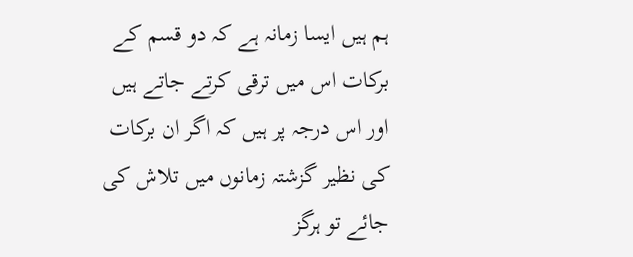ہم ہیں ایسا زمانہ ہے کہ دو قسم کے برکات اس میں ترقی کرتے جاتے ہیں اور اس درجہ پر ہیں کہ اگر ان برکات کی نظیر گزشتہ زمانوں میں تلاش کی جائے تو ہرگز